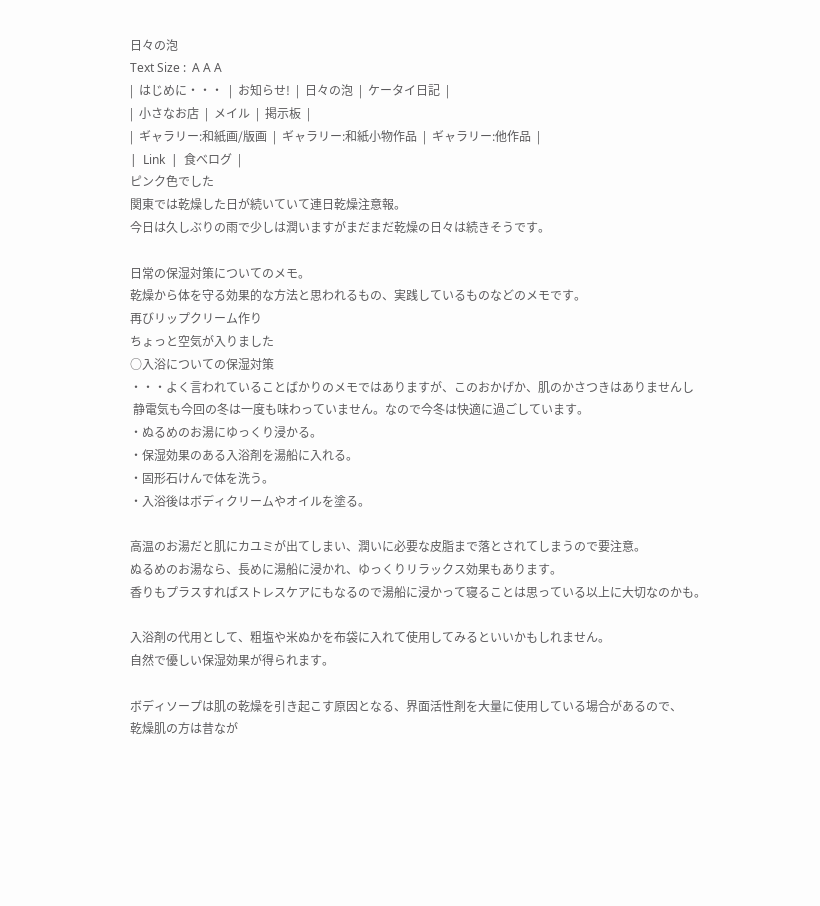日々の泡
Text Size :  A A A
|  はじめに・・・  |  お知らせ!  |  日々の泡  |  ケータイ日記  |
|  小さなお店  |  メイル  |  掲示板  |
|  ギャラリー:和紙画/版画  |  ギャラリー:和紙小物作品  |  ギャラリー:他作品  |
|  Link  |  食べログ  |
ピンク色でした
関東では乾燥した日が続いていて連日乾燥注意報。
今日は久しぶりの雨で少しは潤いますがまだまだ乾燥の日々は続きそうです。

日常の保湿対策についてのメモ。
乾燥から体を守る効果的な方法と思われるもの、実践しているものなどのメモです。
再びリップクリーム作り
ちょっと空気が入りました
○入浴についての保湿対策
・・・よく言われていることばかりのメモではありますが、このおかげか、肌のかさつきはありませんし
 静電気も今回の冬は一度も味わっていません。なので今冬は快適に過ごしています。
・ぬるめのお湯にゆっくり浸かる。
・保湿効果のある入浴剤を湯船に入れる。
・固形石けんで体を洗う。
・入浴後はボディクリームやオイルを塗る。

高温のお湯だと肌にカユミが出てしまい、潤いに必要な皮脂まで落とされてしまうので要注意。
ぬるめのお湯なら、長めに湯船に浸かれ、ゆっくりリラックス効果もあります。
香りもプラスすればストレスケアにもなるので湯船に浸かって寝ることは思っている以上に大切なのかも。

入浴剤の代用として、粗塩や米ぬかを布袋に入れて使用してみるといいかもしれません。
自然で優しい保湿効果が得られます。

ボディソープは肌の乾燥を引き起こす原因となる、界面活性剤を大量に使用している場合があるので、
乾燥肌の方は昔なが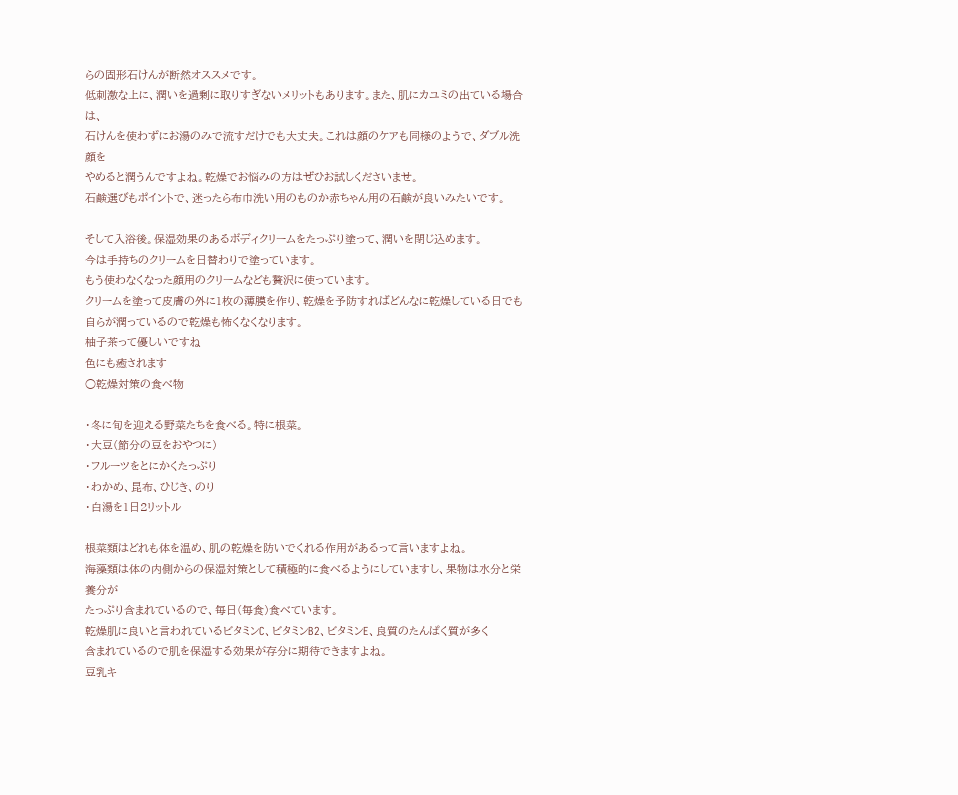らの固形石けんが断然オススメです。
低刺激な上に、潤いを過剰に取りすぎないメリットもあります。また、肌にカユミの出ている場合は、
石けんを使わずにお湯のみで流すだけでも大丈夫。これは顔のケアも同様のようで、ダブル洗顔を
やめると潤うんですよね。乾燥でお悩みの方はぜひお試しくださいませ。
石鹸選びもポイントで、迷ったら布巾洗い用のものか赤ちゃん用の石鹸が良いみたいです。

そして入浴後。保湿効果のあるボディクリームをたっぷり塗って、潤いを閉じ込めます。
今は手持ちのクリームを日替わりで塗っています。
もう使わなくなった顔用のクリームなども贅沢に使っています。
クリームを塗って皮膚の外に1枚の薄膜を作り、乾燥を予防すればどんなに乾燥している日でも
自らが潤っているので乾燥も怖くなくなります。
柚子茶って優しいですね
色にも癒されます
○乾燥対策の食べ物

・冬に旬を迎える野菜たちを食べる。特に根菜。
・大豆(節分の豆をおやつに)
・フルーツをとにかくたっぷり
・わかめ、昆布、ひじき、のり
・白湯を1日2リットル

根菜類はどれも体を温め、肌の乾燥を防いでくれる作用があるって言いますよね。
海藻類は体の内側からの保湿対策として積極的に食べるようにしていますし、果物は水分と栄養分が
たっぷり含まれているので、毎日(毎食)食べています。
乾燥肌に良いと言われているビタミンC、ビタミンB2、ビタミンE、良質のたんぱく質が多く
含まれているので肌を保湿する効果が存分に期待できますよね。
豆乳キ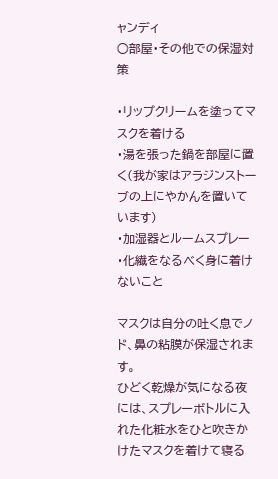ャンディ
○部屋・その他での保湿対策

・リップクリームを塗ってマスクを着ける
・湯を張った鍋を部屋に置く(我が家はアラジンストーブの上にやかんを置いています)
・加湿器とルームスプレー
・化繊をなるべく身に着けないこと

マスクは自分の吐く息でノド、鼻の粘膜が保湿されます。
ひどく乾燥が気になる夜には、スプレーボトルに入れた化粧水をひと吹きかけたマスクを着けて寝る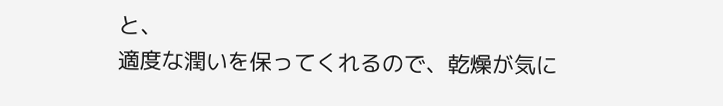と、
適度な潤いを保ってくれるので、乾燥が気に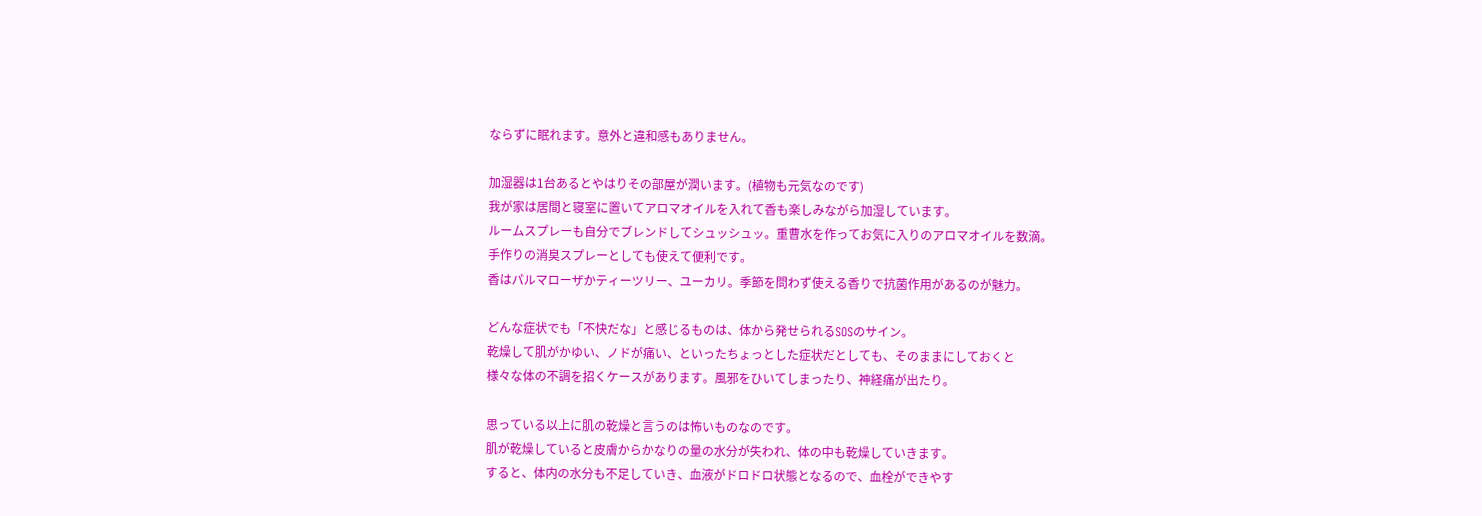ならずに眠れます。意外と違和感もありません。

加湿器は1台あるとやはりその部屋が潤います。(植物も元気なのです)
我が家は居間と寝室に置いてアロマオイルを入れて香も楽しみながら加湿しています。
ルームスプレーも自分でブレンドしてシュッシュッ。重曹水を作ってお気に入りのアロマオイルを数滴。
手作りの消臭スプレーとしても使えて便利です。
香はパルマローザかティーツリー、ユーカリ。季節を問わず使える香りで抗菌作用があるのが魅力。

どんな症状でも「不快だな」と感じるものは、体から発せられるSOSのサイン。
乾燥して肌がかゆい、ノドが痛い、といったちょっとした症状だとしても、そのままにしておくと
様々な体の不調を招くケースがあります。風邪をひいてしまったり、神経痛が出たり。

思っている以上に肌の乾燥と言うのは怖いものなのです。
肌が乾燥していると皮膚からかなりの量の水分が失われ、体の中も乾燥していきます。
すると、体内の水分も不足していき、血液がドロドロ状態となるので、血栓ができやす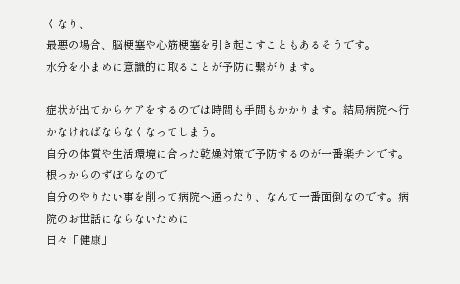くなり、
最悪の場合、脳梗塞や心筋梗塞を引き起こすこともあるそうです。
水分を小まめに意識的に取ることが予防に繋がります。

症状が出てからケアをするのでは時間も手間もかかります。結局病院へ行かなければならなくなってしまう。
自分の体質や生活環境に合った乾燥対策で予防するのが一番楽チンです。根っからのずぼらなので
自分のやりたい事を削って病院へ通ったり、なんて一番面倒なのです。病院のお世話にならないために
日々「健康」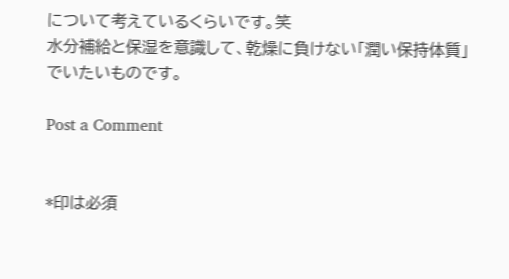について考えているくらいです。笑
水分補給と保湿を意識して、乾燥に負けない「潤い保持体質」でいたいものです。

Post a Comment


*印は必須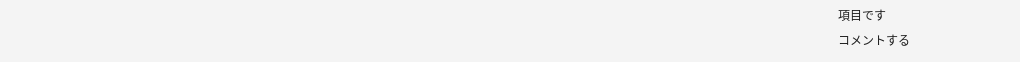項目です
コメントする